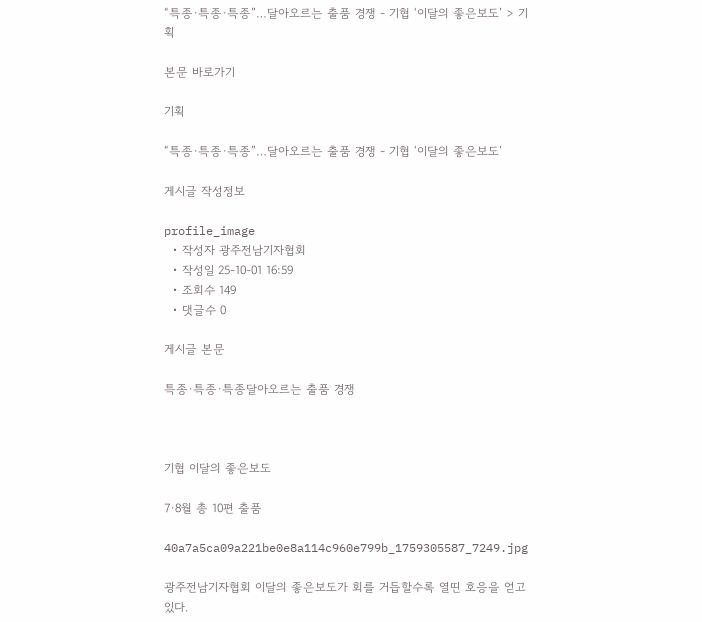“특종·특종·특종”…달아오르는 출품 경쟁 - 기협 ‘이달의 좋은보도’ > 기획

본문 바로가기

기획

“특종·특종·특종”…달아오르는 출품 경쟁 - 기협 ‘이달의 좋은보도’

게시글 작성정보

profile_image
  • 작성자 광주전남기자협회
  • 작성일 25-10-01 16:59
  • 조회수 149
  • 댓글수 0

게시글 본문

특종·특종·특종달아오르는 출품 경쟁



기협 이달의 좋은보도

7·8월 총 10편 출품

40a7a5ca09a221be0e8a114c960e799b_1759305587_7249.jpg

광주전남기자협회 이달의 좋은보도가 회를 거듭할수록 열띤 호응을 얻고 있다.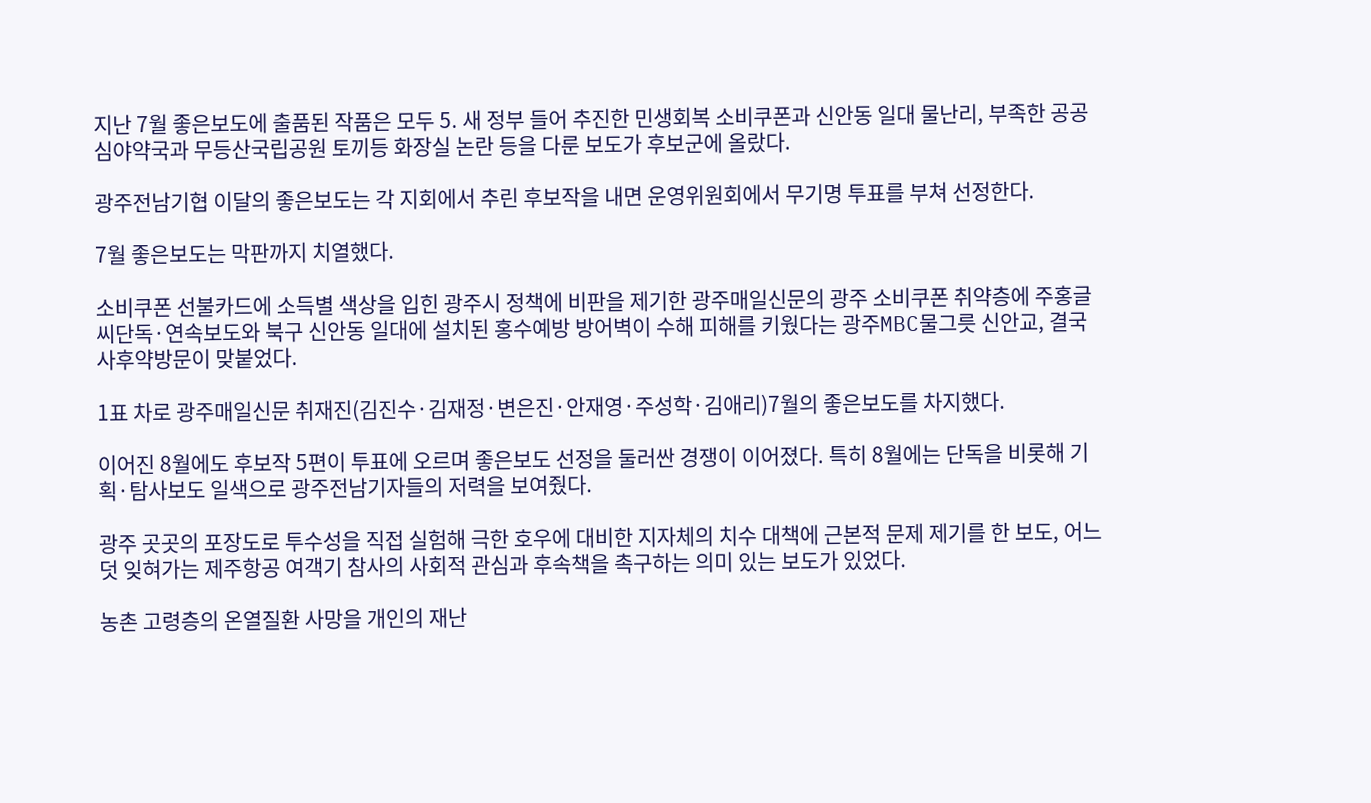지난 7월 좋은보도에 출품된 작품은 모두 5. 새 정부 들어 추진한 민생회복 소비쿠폰과 신안동 일대 물난리, 부족한 공공 심야약국과 무등산국립공원 토끼등 화장실 논란 등을 다룬 보도가 후보군에 올랐다.

광주전남기협 이달의 좋은보도는 각 지회에서 추린 후보작을 내면 운영위원회에서 무기명 투표를 부쳐 선정한다.

7월 좋은보도는 막판까지 치열했다.

소비쿠폰 선불카드에 소득별 색상을 입힌 광주시 정책에 비판을 제기한 광주매일신문의 광주 소비쿠폰 취약층에 주홍글씨단독·연속보도와 북구 신안동 일대에 설치된 홍수예방 방어벽이 수해 피해를 키웠다는 광주MBC물그릇 신안교, 결국 사후약방문이 맞붙었다.

1표 차로 광주매일신문 취재진(김진수·김재정·변은진·안재영·주성학·김애리)7월의 좋은보도를 차지했다.

이어진 8월에도 후보작 5편이 투표에 오르며 좋은보도 선정을 둘러싼 경쟁이 이어졌다. 특히 8월에는 단독을 비롯해 기획·탐사보도 일색으로 광주전남기자들의 저력을 보여줬다.

광주 곳곳의 포장도로 투수성을 직접 실험해 극한 호우에 대비한 지자체의 치수 대책에 근본적 문제 제기를 한 보도, 어느덧 잊혀가는 제주항공 여객기 참사의 사회적 관심과 후속책을 촉구하는 의미 있는 보도가 있었다.

농촌 고령층의 온열질환 사망을 개인의 재난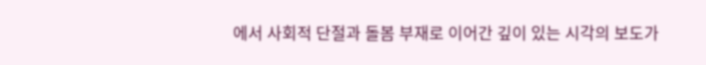에서 사회적 단절과 돌봄 부재로 이어간 깊이 있는 시각의 보도가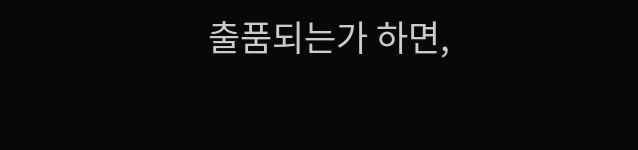출품되는가 하면,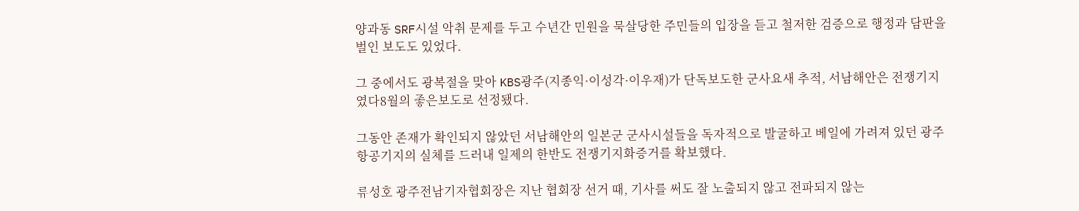양과동 SRF시설 악취 문제를 두고 수년간 민원을 묵살당한 주민들의 입장을 듣고 철저한 검증으로 행정과 담판을 벌인 보도도 있었다.

그 중에서도 광복절을 맞아 KBS광주(지종익·이성각·이우재)가 단독보도한 군사요새 추적, 서남해안은 전쟁기지였다8월의 좋은보도로 선정됐다.

그동안 존재가 확인되지 않았던 서남해안의 일본군 군사시설들을 독자적으로 발굴하고 베일에 가려져 있던 광주항공기지의 실체를 드러내 일제의 한반도 전쟁기지화증거를 확보했다.

류성호 광주전남기자협회장은 지난 협회장 선거 때, 기사를 써도 잘 노출되지 않고 전파되지 않는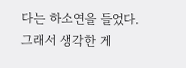다는 하소연을 들었다. 그래서 생각한 게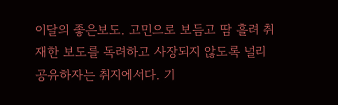이달의 좋은보도. 고민으로 보듬고 땀 흘려 취재한 보도를 독려하고 사장되지 않도록 널리 공유하자는 취지에서다. 기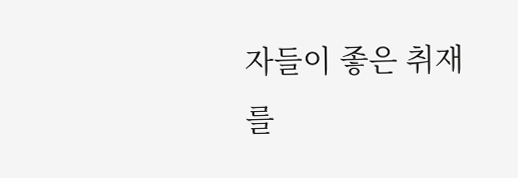자들이 좋은 취재를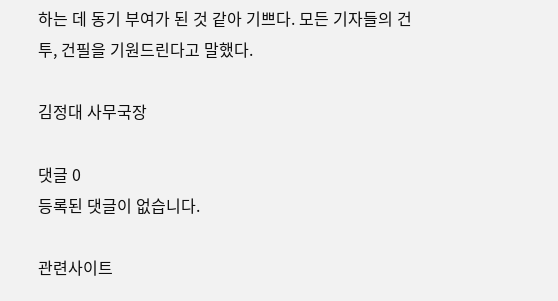하는 데 동기 부여가 된 것 같아 기쁘다. 모든 기자들의 건투, 건필을 기원드린다고 말했다.

김정대 사무국장

댓글 0
등록된 댓글이 없습니다.

관련사이트